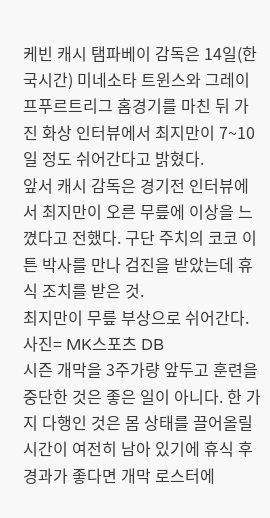케빈 캐시 탬파베이 감독은 14일(한국시간) 미네소타 트윈스와 그레이프푸르트리그 홈경기를 마친 뒤 가진 화상 인터뷰에서 최지만이 7~10일 정도 쉬어간다고 밝혔다.
앞서 캐시 감독은 경기전 인터뷰에서 최지만이 오른 무릎에 이상을 느꼈다고 전했다. 구단 주치의 코코 이튼 박사를 만나 검진을 받았는데 휴식 조치를 받은 것.
최지만이 무릎 부상으로 쉬어간다. 사진= MK스포츠 DB
시즌 개막을 3주가량 앞두고 훈련을 중단한 것은 좋은 일이 아니다. 한 가지 다행인 것은 몸 상태를 끌어올릴 시간이 여전히 남아 있기에 휴식 후 경과가 좋다면 개막 로스터에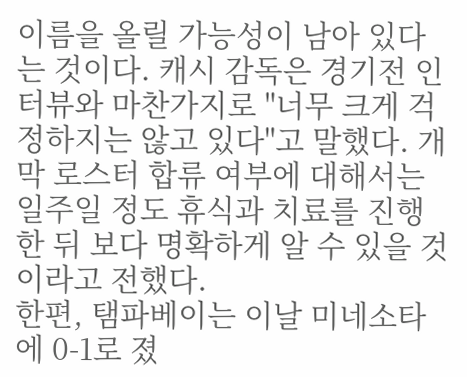이름을 올릴 가능성이 남아 있다는 것이다. 캐시 감독은 경기전 인터뷰와 마찬가지로 "너무 크게 걱정하지는 않고 있다"고 말했다. 개막 로스터 합류 여부에 대해서는 일주일 정도 휴식과 치료를 진행한 뒤 보다 명확하게 알 수 있을 것이라고 전했다.
한편, 탬파베이는 이날 미네소타에 0-1로 졌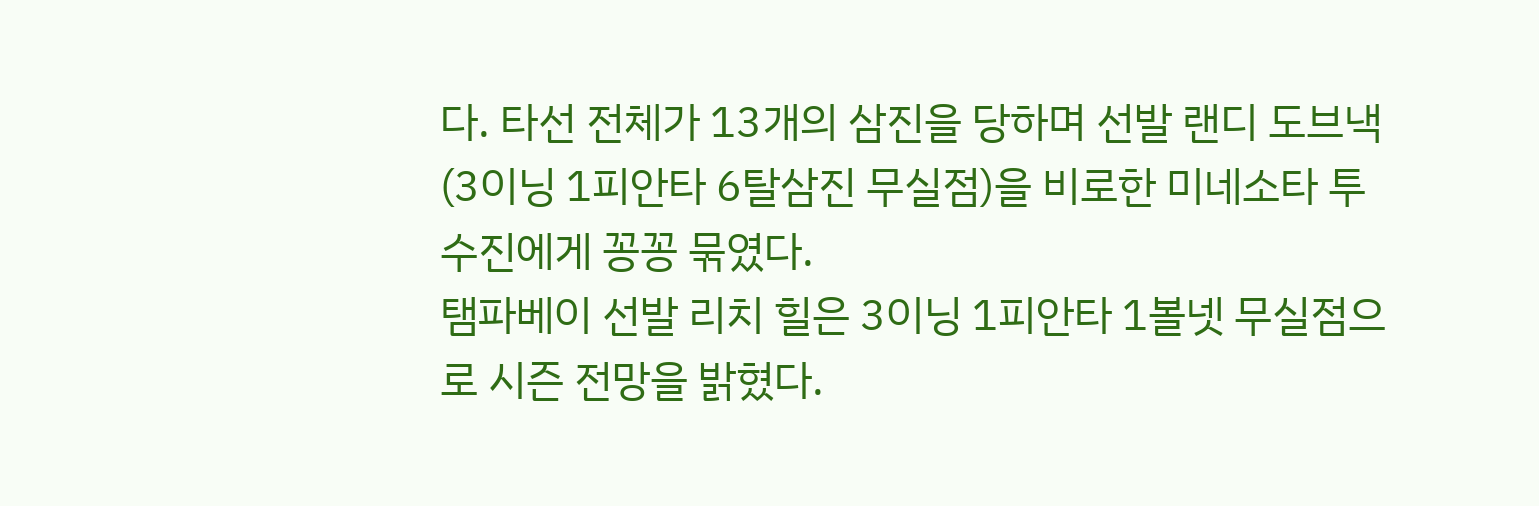다. 타선 전체가 13개의 삼진을 당하며 선발 랜디 도브낵(3이닝 1피안타 6탈삼진 무실점)을 비로한 미네소타 투수진에게 꽁꽁 묶였다.
탬파베이 선발 리치 힐은 3이닝 1피안타 1볼넷 무실점으로 시즌 전망을 밝혔다.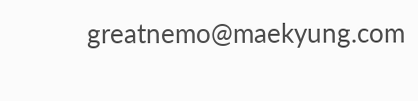greatnemo@maekyung.com